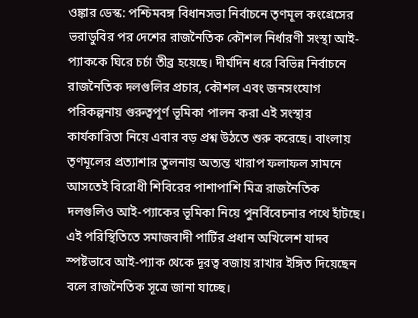ওঙ্কার ডেস্ক: পশ্চিমবঙ্গ বিধানসভা নির্বাচনে তৃণমূল কংগ্রেসের ভরাডুবির পর দেশের রাজনৈতিক কৌশল নির্ধারণী সংস্থা আই-প্যাককে ঘিরে চর্চা তীব্র হয়েছে। দীর্ঘদিন ধরে বিভিন্ন নির্বাচনে রাজনৈতিক দলগুলির প্রচার, কৌশল এবং জনসংযোগ পরিকল্পনায় গুরুত্বপূর্ণ ভূমিকা পালন করা এই সংস্থার কার্যকারিতা নিয়ে এবার বড় প্রশ্ন উঠতে শুরু করেছে। বাংলায় তৃণমূলের প্রত্যাশার তুলনায় অত্যন্ত খারাপ ফলাফল সামনে আসতেই বিরোধী শিবিরের পাশাপাশি মিত্র রাজনৈতিক দলগুলিও আই-প্যাকের ভূমিকা নিয়ে পুনর্বিবেচনার পথে হাঁটছে।
এই পরিস্থিতিতে সমাজবাদী পার্টির প্রধান অখিলেশ যাদব স্পষ্টভাবে আই-প্যাক থেকে দূরত্ব বজায় রাখার ইঙ্গিত দিয়েছেন বলে রাজনৈতিক সূত্রে জানা যাচ্ছে।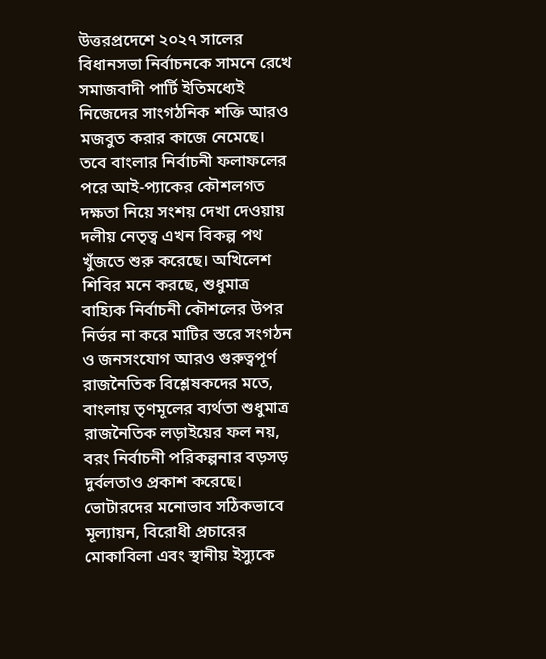উত্তরপ্রদেশে ২০২৭ সালের বিধানসভা নির্বাচনকে সামনে রেখে সমাজবাদী পার্টি ইতিমধ্যেই নিজেদের সাংগঠনিক শক্তি আরও মজবুত করার কাজে নেমেছে। তবে বাংলার নির্বাচনী ফলাফলের পরে আই-প্যাকের কৌশলগত দক্ষতা নিয়ে সংশয় দেখা দেওয়ায় দলীয় নেতৃত্ব এখন বিকল্প পথ খুঁজতে শুরু করেছে। অখিলেশ শিবির মনে করছে, শুধুমাত্র বাহ্যিক নির্বাচনী কৌশলের উপর নির্ভর না করে মাটির স্তরে সংগঠন ও জনসংযোগ আরও গুরুত্বপূর্ণ
রাজনৈতিক বিশ্লেষকদের মতে, বাংলায় তৃণমূলের ব্যর্থতা শুধুমাত্র রাজনৈতিক লড়াইয়ের ফল নয়, বরং নির্বাচনী পরিকল্পনার বড়সড় দুর্বলতাও প্রকাশ করেছে। ভোটারদের মনোভাব সঠিকভাবে মূল্যায়ন, বিরোধী প্রচারের মোকাবিলা এবং স্থানীয় ইস্যুকে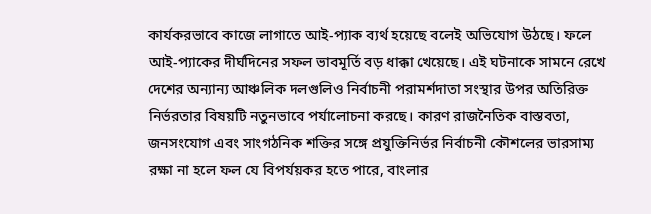কার্যকরভাবে কাজে লাগাতে আই-প্যাক ব্যর্থ হয়েছে বলেই অভিযোগ উঠছে। ফলে আই-প্যাকের দীর্ঘদিনের সফল ভাবমূর্তি বড় ধাক্কা খেয়েছে। এই ঘটনাকে সামনে রেখে দেশের অন্যান্য আঞ্চলিক দলগুলিও নির্বাচনী পরামর্শদাতা সংস্থার উপর অতিরিক্ত নির্ভরতার বিষয়টি নতুনভাবে পর্যালোচনা করছে। কারণ রাজনৈতিক বাস্তবতা, জনসংযোগ এবং সাংগঠনিক শক্তির সঙ্গে প্রযুক্তিনির্ভর নির্বাচনী কৌশলের ভারসাম্য রক্ষা না হলে ফল যে বিপর্যয়কর হতে পারে, বাংলার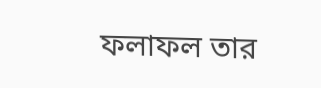ফলাফল তার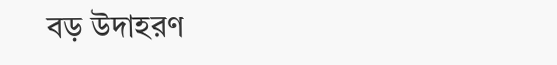বড় উদাহরণ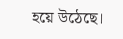হয়ে উঠেছে।